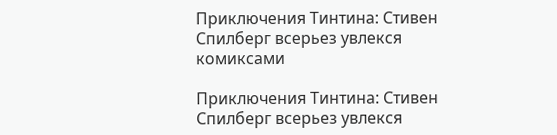Приключения Тинтина: Стивен Спилберг всерьез увлекся комиксами

Приключения Тинтина: Стивен Спилберг всерьез увлекся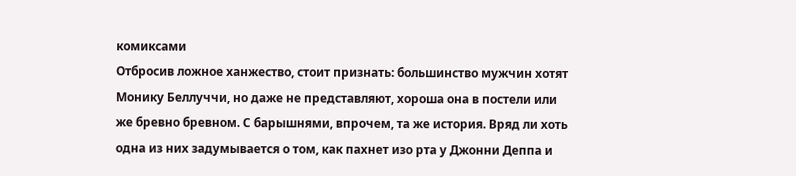комиксами
Отбросив ложное ханжество, стоит признать: большинство мужчин хотят Монику Беллуччи, но даже не представляют, хороша она в постели или же бревно бревном. С барышнями, впрочем, та же история. Вряд ли хоть одна из них задумывается о том, как пахнет изо рта у Джонни Деппа и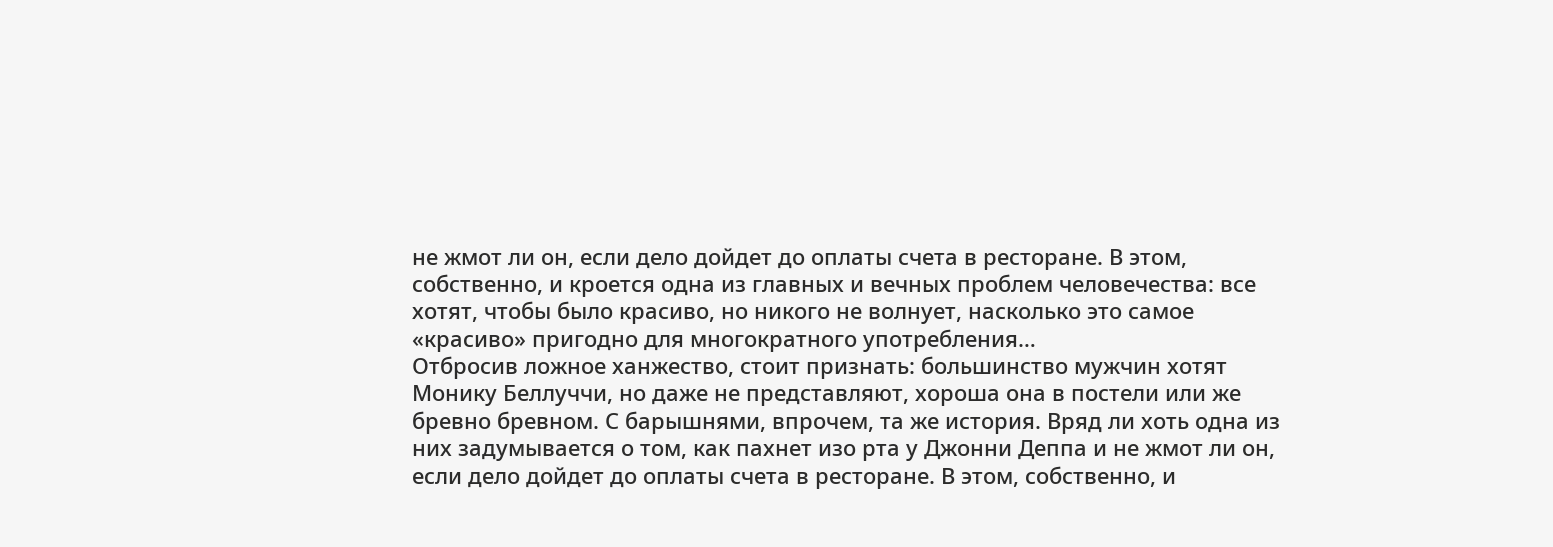не жмот ли он, если дело дойдет до оплаты счета в ресторане. В этом, собственно, и кроется одна из главных и вечных проблем человечества: все хотят, чтобы было красиво, но никого не волнует, насколько это самое «красиво» пригодно для многократного употребления…
Отбросив ложное ханжество, стоит признать: большинство мужчин хотят Монику Беллуччи, но даже не представляют, хороша она в постели или же бревно бревном. С барышнями, впрочем, та же история. Вряд ли хоть одна из них задумывается о том, как пахнет изо рта у Джонни Деппа и не жмот ли он, если дело дойдет до оплаты счета в ресторане. В этом, собственно, и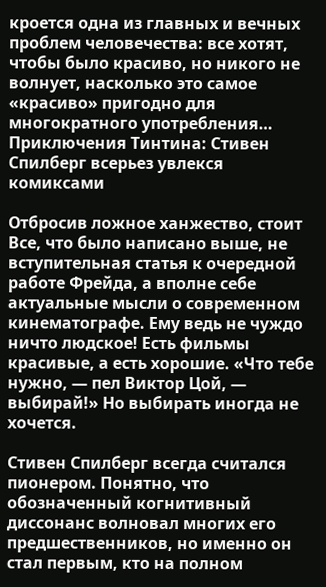кроется одна из главных и вечных проблем человечества: все хотят, чтобы было красиво, но никого не волнует, насколько это самое «красиво» пригодно для многократного употребления…
Приключения Тинтина: Стивен Спилберг всерьез увлекся комиксами

Отбросив ложное ханжество, стоит
Все, что было написано выше, не вступительная статья к очередной работе Фрейда, а вполне себе актуальные мысли о современном кинематографе. Ему ведь не чуждо ничто людское! Есть фильмы красивые, а есть хорошие. «Что тебе нужно, — пел Виктор Цой, — выбирай!» Но выбирать иногда не хочется.

Стивен Спилберг всегда считался пионером. Понятно, что обозначенный когнитивный диссонанс волновал многих его предшественников, но именно он стал первым, кто на полном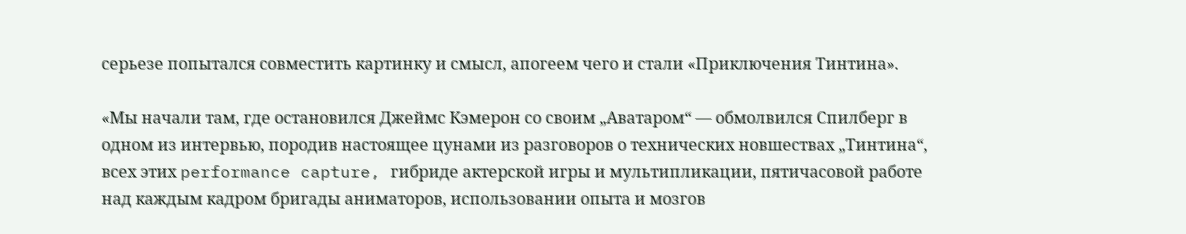серьезе попытался совместить картинку и смысл, апогеем чего и стали «Приключения Тинтина».

«Мы начали там, где остановился Джеймс Кэмерон со своим „Аватаром“ — обмолвился Спилберг в одном из интервью, породив настоящее цунами из разговоров о технических новшествах „Тинтина“, всех этих performance capture, гибриде актерской игры и мультипликации, пятичасовой работе над каждым кадром бригады аниматоров, использовании опыта и мозгов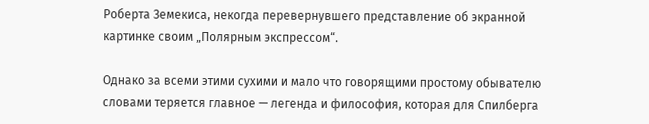Роберта Земекиса, некогда перевернувшего представление об экранной картинке своим „Полярным экспрессом“.

Однако за всеми этими сухими и мало что говорящими простому обывателю словами теряется главное — легенда и философия, которая для Спилберга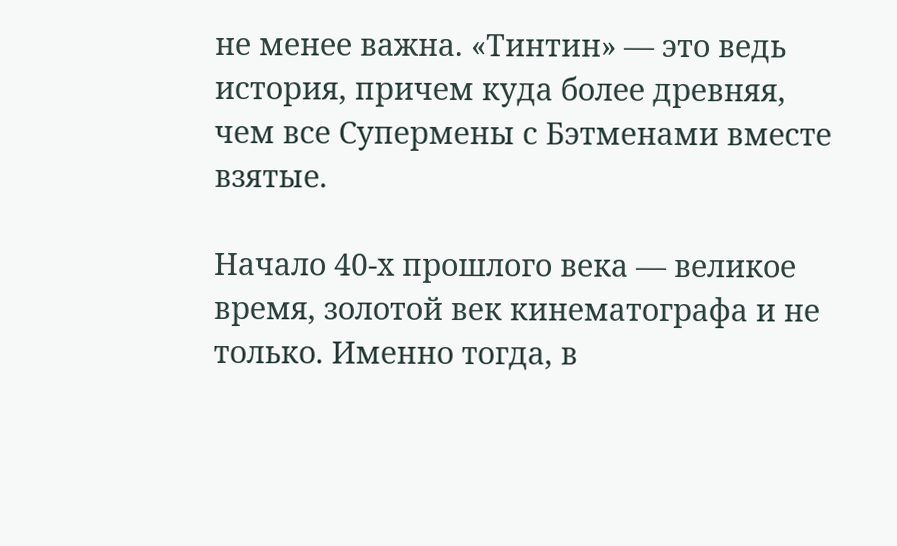не менее важна. «Тинтин» — это ведь история, причем куда более древняя, чем все Супермены с Бэтменами вместе взятые.

Начало 40-х прошлого века — великое время, золотой век кинематографа и не только. Именно тогда, в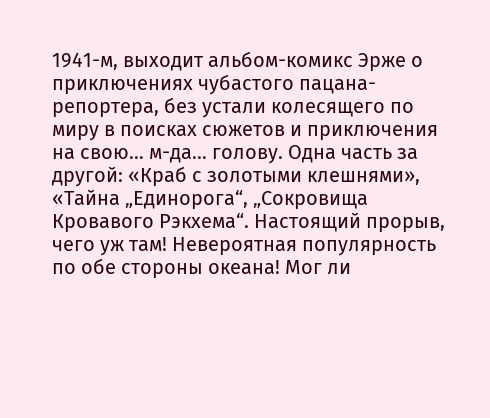1941-м, выходит альбом-комикс Эрже о приключениях чубастого пацана-репортера, без устали колесящего по миру в поисках сюжетов и приключения на свою… м-да… голову. Одна часть за другой: «Краб с золотыми клешнями», «Тайна „Единорога“, „Сокровища Кровавого Рэкхема“. Настоящий прорыв, чего уж там! Невероятная популярность по обе стороны океана! Мог ли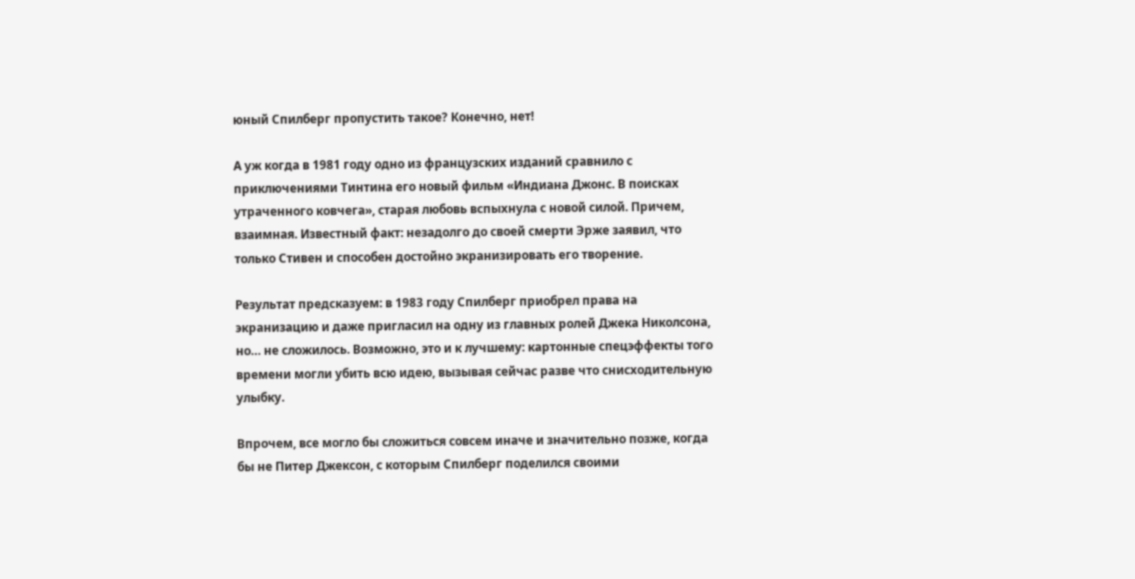юный Спилберг пропустить такое? Конечно, нет!

А уж когда в 1981 году одно из французских изданий сравнило с приключениями Тинтина его новый фильм «Индиана Джонс. В поисках утраченного ковчега», старая любовь вспыхнула с новой силой. Причем, взаимная. Известный факт: незадолго до своей смерти Эрже заявил, что только Стивен и способен достойно экранизировать его творение.

Результат предсказуем: в 1983 году Спилберг приобрел права на экранизацию и даже пригласил на одну из главных ролей Джека Николсона, но… не сложилось. Возможно, это и к лучшему: картонные спецэффекты того времени могли убить всю идею, вызывая сейчас разве что снисходительную улыбку.

Впрочем, все могло бы сложиться совсем иначе и значительно позже, когда бы не Питер Джексон, с которым Спилберг поделился своими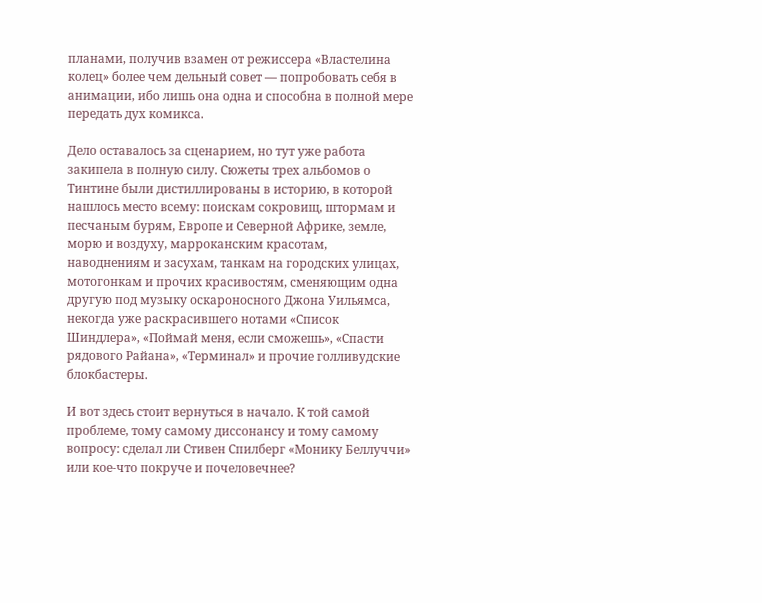планами, получив взамен от режиссера «Властелина колец» более чем дельный совет — попробовать себя в анимации, ибо лишь она одна и способна в полной мере передать дух комикса.

Дело оставалось за сценарием, но тут уже работа закипела в полную силу. Сюжеты трех альбомов о Тинтине были дистиллированы в историю, в которой нашлось место всему: поискам сокровищ, штормам и песчаным бурям, Европе и Северной Африке, земле, морю и воздуху, марроканским красотам, наводнениям и засухам, танкам на городских улицах, мотогонкам и прочих красивостям, сменяющим одна другую под музыку оскароносного Джона Уильямса, некогда уже раскрасившего нотами «Список Шиндлера», «Поймай меня, если сможешь», «Спасти рядового Райана», «Терминал» и прочие голливудские блокбастеры.

И вот здесь стоит вернуться в начало. К той самой проблеме, тому самому диссонансу и тому самому вопросу: сделал ли Стивен Спилберг «Монику Беллуччи» или кое-что покруче и почеловечнее?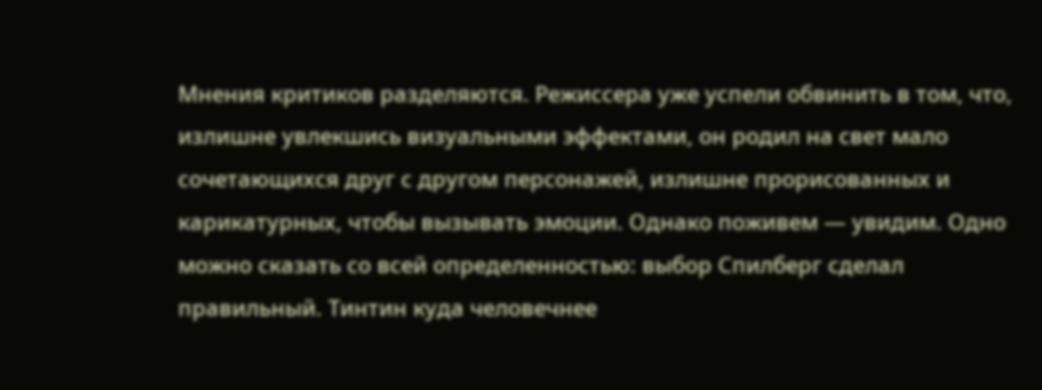Мнения критиков разделяются. Режиссера уже успели обвинить в том, что, излишне увлекшись визуальными эффектами, он родил на свет мало сочетающихся друг с другом персонажей, излишне прорисованных и карикатурных, чтобы вызывать эмоции. Однако поживем — увидим. Одно можно сказать со всей определенностью: выбор Спилберг сделал правильный. Тинтин куда человечнее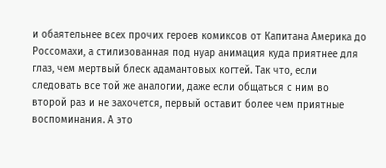и обаятельнее всех прочих героев комиксов от Капитана Америка до Роcсомахи, а стилизованная под нуар анимация куда приятнее для глаз, чем мертвый блеск адамантовых когтей. Так что, если следовать все той же аналогии, даже если общаться с ним во второй раз и не захочется, первый оставит более чем приятные воспоминания. А это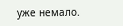уже немало.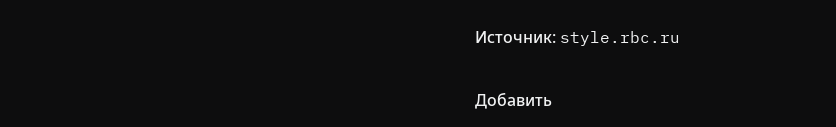Источник: style.rbc.ru

Добавить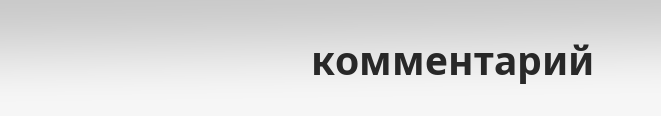комментарий